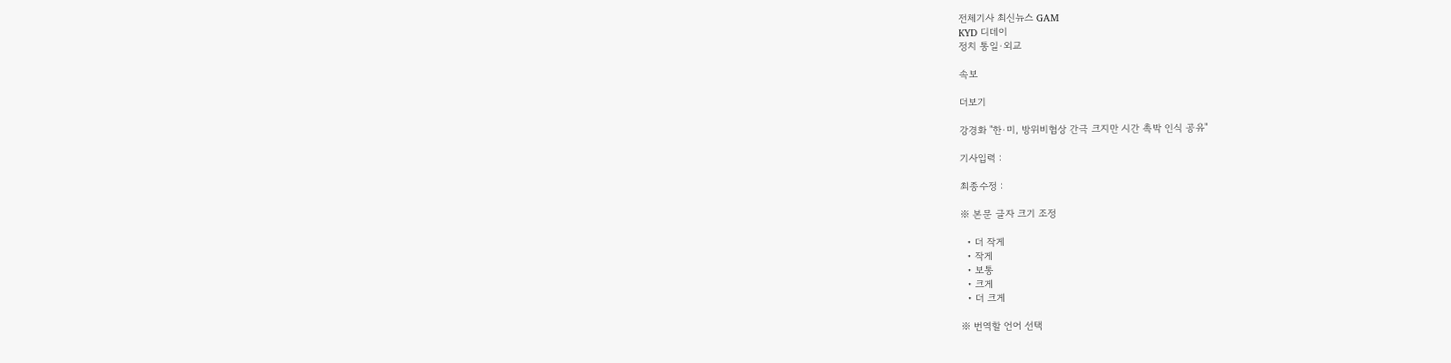전체기사 최신뉴스 GAM
KYD 디데이
정치 통일·외교

속보

더보기

강경화 "한·미, 방위비협상 간극 크지만 시간 촉박 인식 공유"

기사입력 :

최종수정 :

※ 본문 글자 크기 조정

  • 더 작게
  • 작게
  • 보통
  • 크게
  • 더 크게

※ 번역할 언어 선택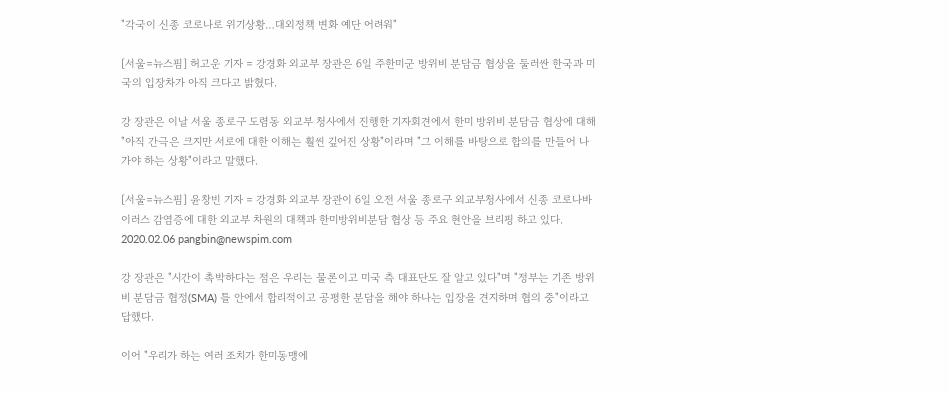"각국이 신종 코로나로 위기상황…대외정책 변화 예단 어려워"

[서울=뉴스핌] 허고운 기자 = 강경화 외교부 장관은 6일 주한미군 방위비 분담금 협상을 둘러싼 한국과 미국의 입장차가 아직 크다고 밝혔다.

강 장관은 이날 서울 종로구 도렴동 외교부 청사에서 진행한 기자회견에서 한미 방위비 분담금 협상에 대해 "아직 간극은 크지만 서로에 대한 이해는 훨씬 깊어진 상황"이라며 "그 이해를 바탕으로 합의를 만들어 나가야 하는 상황"이라고 말했다.

[서울=뉴스핌] 윤창빈 기자 = 강경화 외교부 장관이 6일 오전 서울 종로구 외교부청사에서 신종 코로나바이러스 감염증에 대한 외교부 차원의 대책과 한미방위비분담 협상 등 주요 현안을 브리핑 하고 있다. 2020.02.06 pangbin@newspim.com

강 장관은 "시간이 촉박하다는 점은 우리는 물론이고 미국 측 대표단도 잘 알고 있다"며 "정부는 기존 방위비 분담금 협정(SMA) 틀 안에서 합리적이고 공평한 분담을 해야 하나는 입장을 견지하며 협의 중"이라고 답했다.

이어 "우리가 하는 여러 조치가 한미동맹에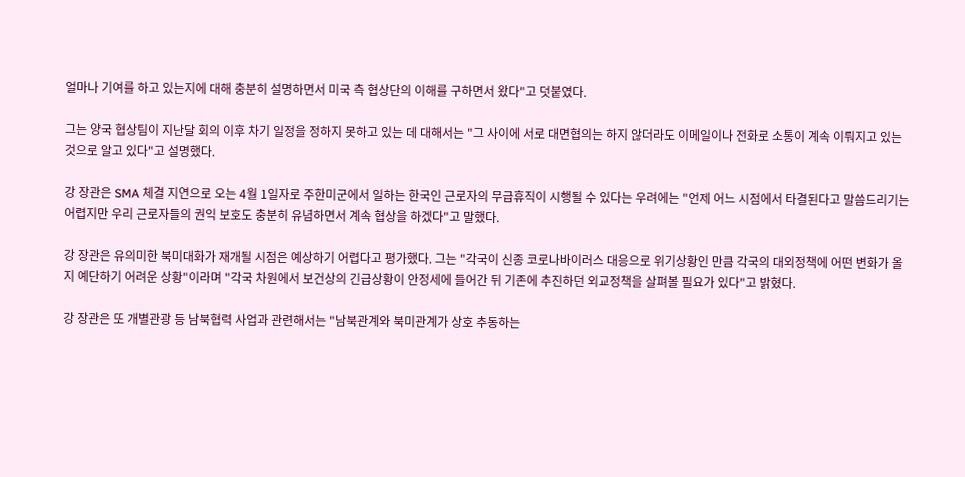얼마나 기여를 하고 있는지에 대해 충분히 설명하면서 미국 측 협상단의 이해를 구하면서 왔다"고 덧붙였다.

그는 양국 협상팀이 지난달 회의 이후 차기 일정을 정하지 못하고 있는 데 대해서는 "그 사이에 서로 대면협의는 하지 않더라도 이메일이나 전화로 소통이 계속 이뤄지고 있는 것으로 알고 있다"고 설명했다.

강 장관은 SMA 체결 지연으로 오는 4월 1일자로 주한미군에서 일하는 한국인 근로자의 무급휴직이 시행될 수 있다는 우려에는 "언제 어느 시점에서 타결된다고 말씀드리기는 어렵지만 우리 근로자들의 권익 보호도 충분히 유념하면서 계속 협상을 하겠다"고 말했다.

강 장관은 유의미한 북미대화가 재개될 시점은 예상하기 어렵다고 평가했다. 그는 "각국이 신종 코로나바이러스 대응으로 위기상황인 만큼 각국의 대외정책에 어떤 변화가 올지 예단하기 어려운 상황"이라며 "각국 차원에서 보건상의 긴급상황이 안정세에 들어간 뒤 기존에 추진하던 외교정책을 살펴볼 필요가 있다"고 밝혔다.

강 장관은 또 개별관광 등 남북협력 사업과 관련해서는 "남북관계와 북미관계가 상호 추동하는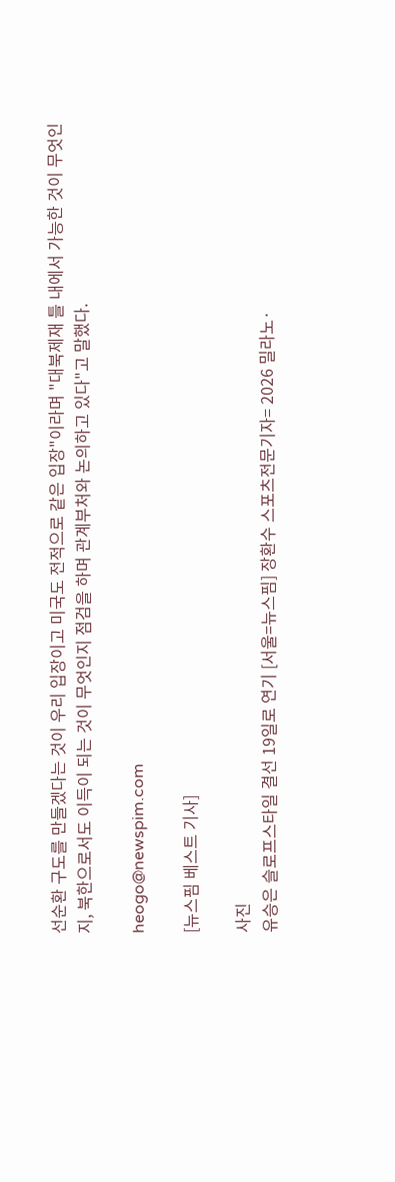선순환 구도를 만들겠다는 것이 우리 입장이고 미국도 전적으로 같은 입장"이라며 "대북제재 틀 내에서 가능한 것이 무엇인지, 북한으로서도 이득이 되는 것이 무엇인지 점검을 하며 관계부처와 논의하고 있다"고 말했다.

heogo@newspim.com

[뉴스핌 베스트 기사]

사진
유승은 슬로프스타일 결선 19일로 연기 [서울=뉴스핌] 장환수 스포츠전문기자= 2026 밀라노·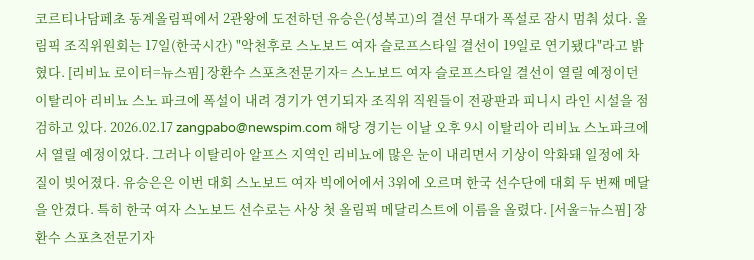코르티나담페초 동계올림픽에서 2관왕에 도전하던 유승은(성복고)의 결선 무대가 폭설로 잠시 멈춰 섰다. 올림픽 조직위원회는 17일(한국시간) "악천후로 스노보드 여자 슬로프스타일 결선이 19일로 연기됐다"라고 밝혔다. [리비뇨 로이터=뉴스핌] 장환수 스포츠전문기자= 스노보드 여자 슬로프스타일 결선이 열릴 예정이던 이탈리아 리비뇨 스노 파크에 폭설이 내려 경기가 연기되자 조직위 직원들이 전광판과 피니시 라인 시설을 점검하고 있다. 2026.02.17 zangpabo@newspim.com 해당 경기는 이날 오후 9시 이탈리아 리비뇨 스노파크에서 열릴 예정이었다. 그러나 이탈리아 알프스 지역인 리비뇨에 많은 눈이 내리면서 기상이 악화돼 일정에 차질이 빚어졌다. 유승은은 이번 대회 스노보드 여자 빅에어에서 3위에 오르며 한국 선수단에 대회 두 번째 메달을 안겼다. 특히 한국 여자 스노보드 선수로는 사상 첫 올림픽 메달리스트에 이름을 올렸다. [서울=뉴스핌] 장환수 스포츠전문기자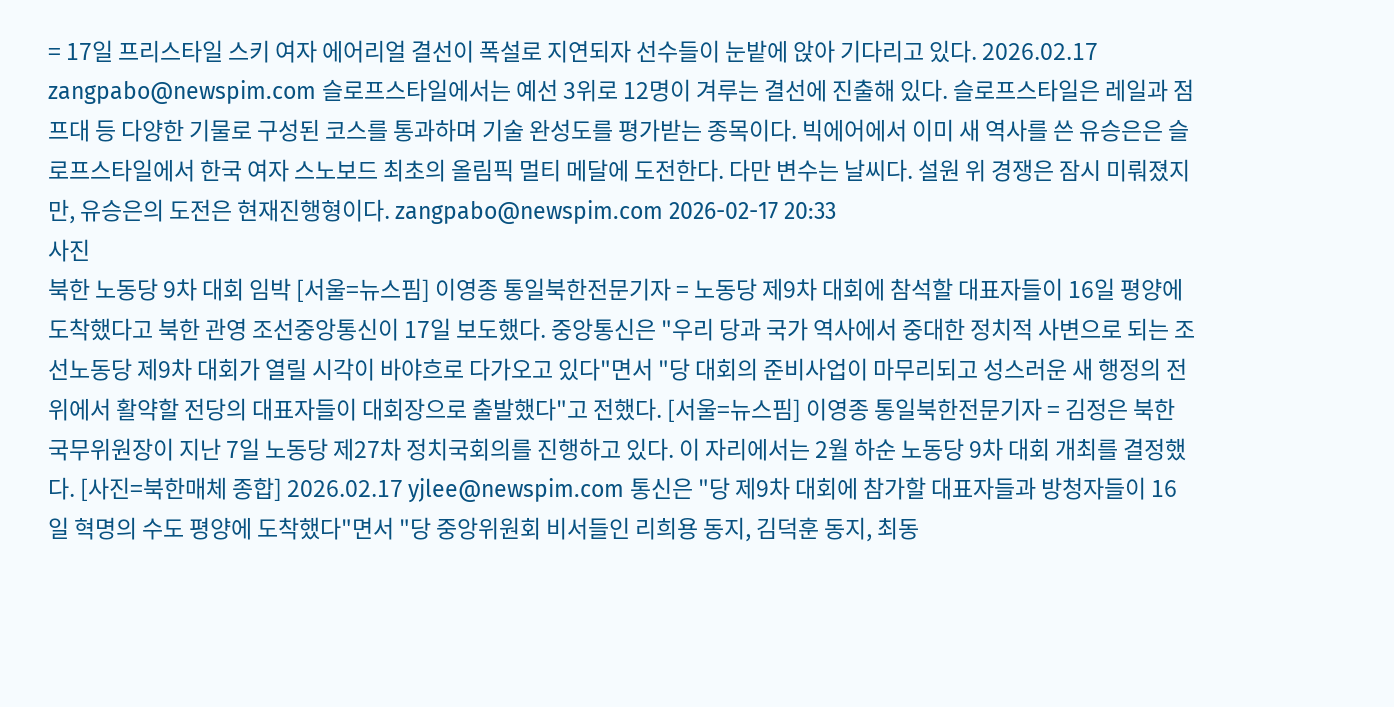= 17일 프리스타일 스키 여자 에어리얼 결선이 폭설로 지연되자 선수들이 눈밭에 앉아 기다리고 있다. 2026.02.17 zangpabo@newspim.com 슬로프스타일에서는 예선 3위로 12명이 겨루는 결선에 진출해 있다. 슬로프스타일은 레일과 점프대 등 다양한 기물로 구성된 코스를 통과하며 기술 완성도를 평가받는 종목이다. 빅에어에서 이미 새 역사를 쓴 유승은은 슬로프스타일에서 한국 여자 스노보드 최초의 올림픽 멀티 메달에 도전한다. 다만 변수는 날씨다. 설원 위 경쟁은 잠시 미뤄졌지만, 유승은의 도전은 현재진행형이다. zangpabo@newspim.com 2026-02-17 20:33
사진
북한 노동당 9차 대회 임박 [서울=뉴스핌] 이영종 통일북한전문기자 = 노동당 제9차 대회에 참석할 대표자들이 16일 평양에 도착했다고 북한 관영 조선중앙통신이 17일 보도했다. 중앙통신은 "우리 당과 국가 역사에서 중대한 정치적 사변으로 되는 조선노동당 제9차 대회가 열릴 시각이 바야흐로 다가오고 있다"면서 "당 대회의 준비사업이 마무리되고 성스러운 새 행정의 전위에서 활약할 전당의 대표자들이 대회장으로 출발했다"고 전했다. [서울=뉴스핌] 이영종 통일북한전문기자 = 김정은 북한 국무위원장이 지난 7일 노동당 제27차 정치국회의를 진행하고 있다. 이 자리에서는 2월 하순 노동당 9차 대회 개최를 결정했다. [사진=북한매체 종합] 2026.02.17 yjlee@newspim.com 통신은 "당 제9차 대회에 참가할 대표자들과 방청자들이 16일 혁명의 수도 평양에 도착했다"면서 "당 중앙위원회 비서들인 리희용 동지, 김덕훈 동지, 최동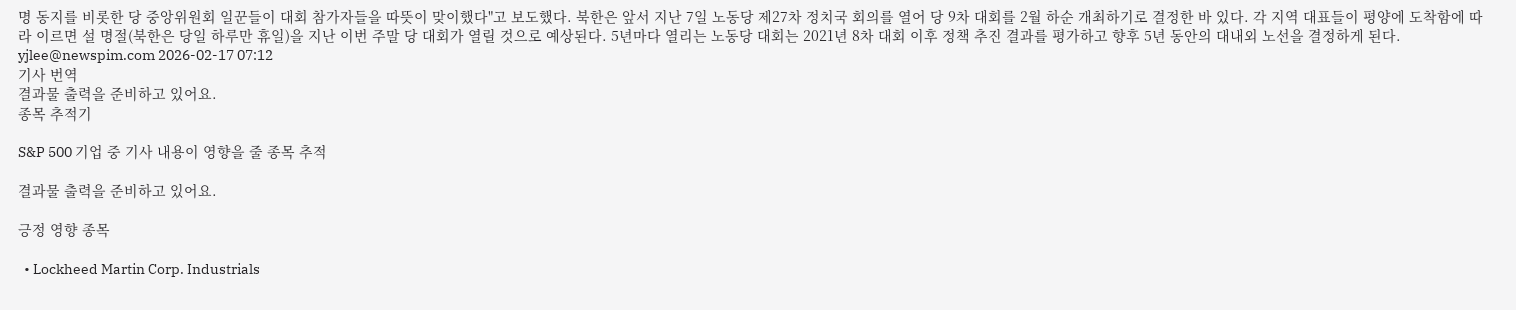명 동지를 비롯한 당 중앙위원회 일꾼들이 대회 참가자들을 따뜻이 맞이했다"고 보도했다. 북한은 앞서 지난 7일 노동당 제27차 정치국 회의를 열어 당 9차 대회를 2월 하순 개최하기로 결정한 바 있다. 각 지역 대표들이 평양에 도착함에 따라 이르면 설 명절(북한은 당일 하루만 휴일)을 지난 이번 주말 당 대회가 열릴 것으로 예상된다. 5년마다 열리는 노동당 대회는 2021년 8차 대회 이후 정책 추진 결과를 평가하고 향후 5년 동안의 대내외 노선을 결정하게 된다. yjlee@newspim.com 2026-02-17 07:12
기사 번역
결과물 출력을 준비하고 있어요.
종목 추적기

S&P 500 기업 중 기사 내용이 영향을 줄 종목 추적

결과물 출력을 준비하고 있어요.

긍정 영향 종목

  • Lockheed Martin Corp. Industrials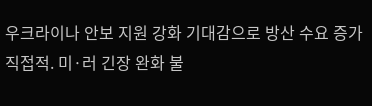우크라이나 안보 지원 강화 기대감으로 방산 수요 증가 직접적. 미·러 긴장 완화 불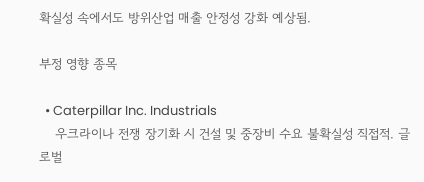확실성 속에서도 방위산업 매출 안정성 강화 예상됨.

부정 영향 종목

  • Caterpillar Inc. Industrials
    우크라이나 전쟁 장기화 시 건설 및 중장비 수요 불확실성 직접적. 글로벌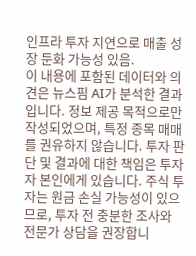인프라 투자 지연으로 매출 성장 둔화 가능성 있음.
이 내용에 포함된 데이터와 의견은 뉴스핌 AI가 분석한 결과입니다. 정보 제공 목적으로만 작성되었으며, 특정 종목 매매를 권유하지 않습니다. 투자 판단 및 결과에 대한 책임은 투자자 본인에게 있습니다. 주식 투자는 원금 손실 가능성이 있으므로, 투자 전 충분한 조사와 전문가 상담을 권장합니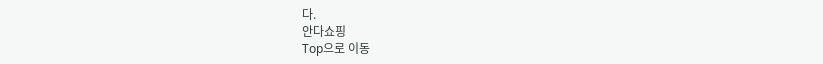다.
안다쇼핑
Top으로 이동